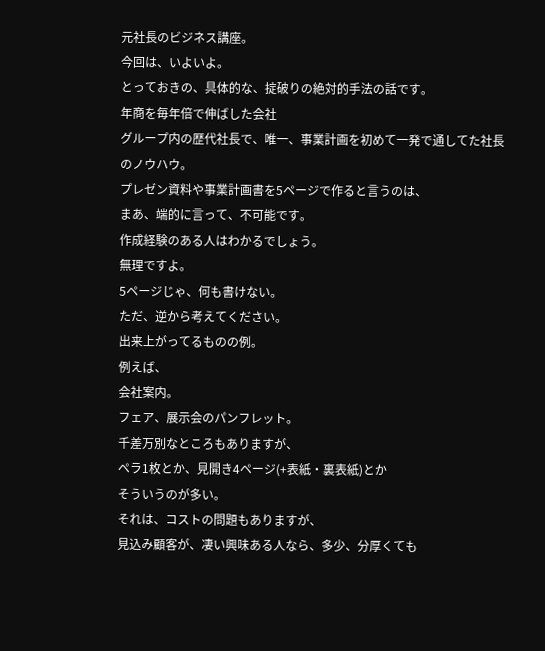元社長のビジネス講座。
今回は、いよいよ。
とっておきの、具体的な、掟破りの絶対的手法の話です。
年商を毎年倍で伸ばした会社
グループ内の歴代社長で、唯一、事業計画を初めて一発で通してた社長のノウハウ。
プレゼン資料や事業計画書を5ページで作ると言うのは、
まあ、端的に言って、不可能です。
作成経験のある人はわかるでしょう。
無理ですよ。
5ページじゃ、何も書けない。
ただ、逆から考えてください。
出来上がってるものの例。
例えば、
会社案内。
フェア、展示会のパンフレット。
千差万別なところもありますが、
ペラ1枚とか、見開き4ページ(+表紙・裏表紙)とか
そういうのが多い。
それは、コストの問題もありますが、
見込み顧客が、凄い興味ある人なら、多少、分厚くても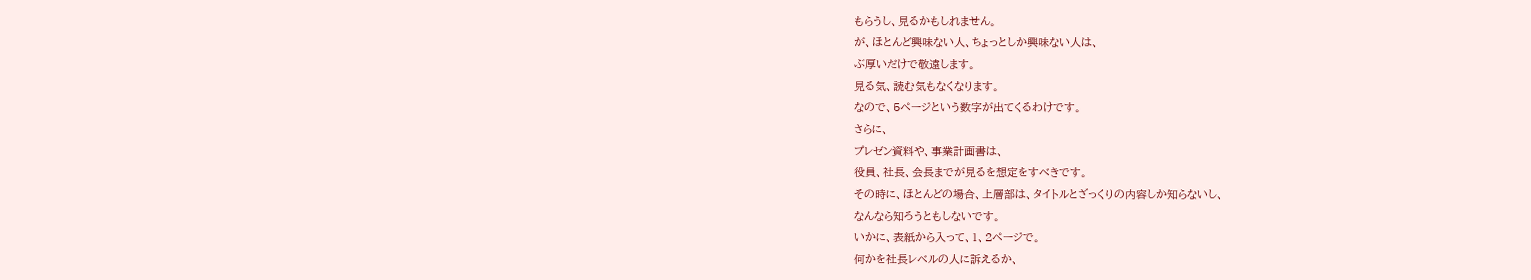もらうし、見るかもしれません。
が、ほとんど興味ない人、ちょっとしか興味ない人は、
ぶ厚いだけで敬遠します。
見る気、読む気もなくなります。
なので、5ページという数字が出てくるわけです。
さらに、
プレゼン資料や、事業計画書は、
役員、社長、会長までが見るを想定をすべきです。
その時に、ほとんどの場合、上層部は、タイトルとざっくりの内容しか知らないし、
なんなら知ろうともしないです。
いかに、表紙から入って、1、2ページで。
何かを社長レベルの人に訴えるか、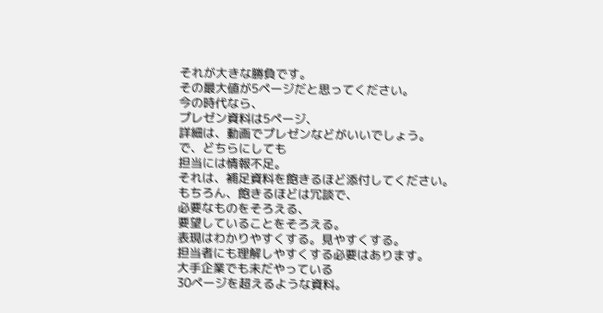それが大きな勝負です。
その最大値が5ページだと思ってください。
今の時代なら、
プレゼン資料は5ページ、
詳細は、動画でプレゼンなどがいいでしょう。
で、どちらにしても
担当には情報不足。
それは、補足資料を飽きるほど添付してください。
もちろん、飽きるほどは冗談で、
必要なものをそろえる、
要望していることをそろえる。
表現はわかりやすくする。見やすくする。
担当者にも理解しやすくする必要はあります。
大手企業でも未だやっている
30ページを超えるような資料。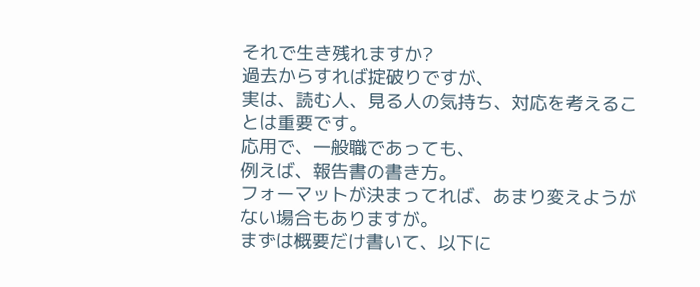それで生き残れますか?
過去からすれば掟破りですが、
実は、読む人、見る人の気持ち、対応を考えることは重要です。
応用で、一般職であっても、
例えば、報告書の書き方。
フォーマットが決まってれば、あまり変えようがない場合もありますが。
まずは概要だけ書いて、以下に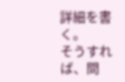詳細を書く。
そうすれば、問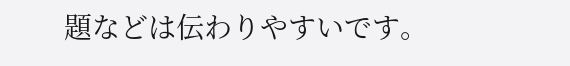題などは伝わりやすいです。